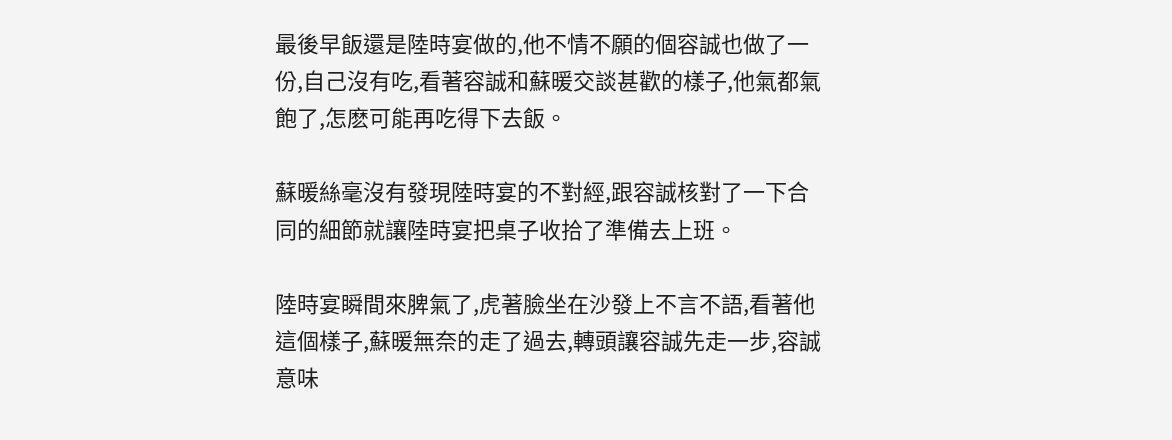最後早飯還是陸時宴做的,他不情不願的個容誠也做了一份,自己沒有吃,看著容誠和蘇暖交談甚歡的樣子,他氣都氣飽了,怎麽可能再吃得下去飯。

蘇暖絲毫沒有發現陸時宴的不對經,跟容誠核對了一下合同的細節就讓陸時宴把桌子收拾了準備去上班。

陸時宴瞬間來脾氣了,虎著臉坐在沙發上不言不語,看著他這個樣子,蘇暖無奈的走了過去,轉頭讓容誠先走一步,容誠意味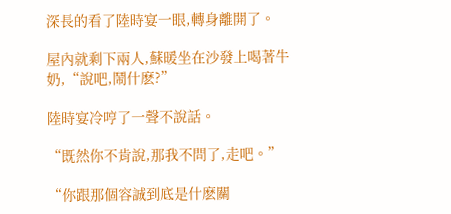深長的看了陸時宴一眼,轉身離開了。

屋內就剩下兩人,蘇暖坐在沙發上喝著牛奶,“說吧,鬧什麽?”

陸時宴冷哼了一聲不說話。

“既然你不肯說,那我不問了,走吧。”

“你跟那個容誠到底是什麽關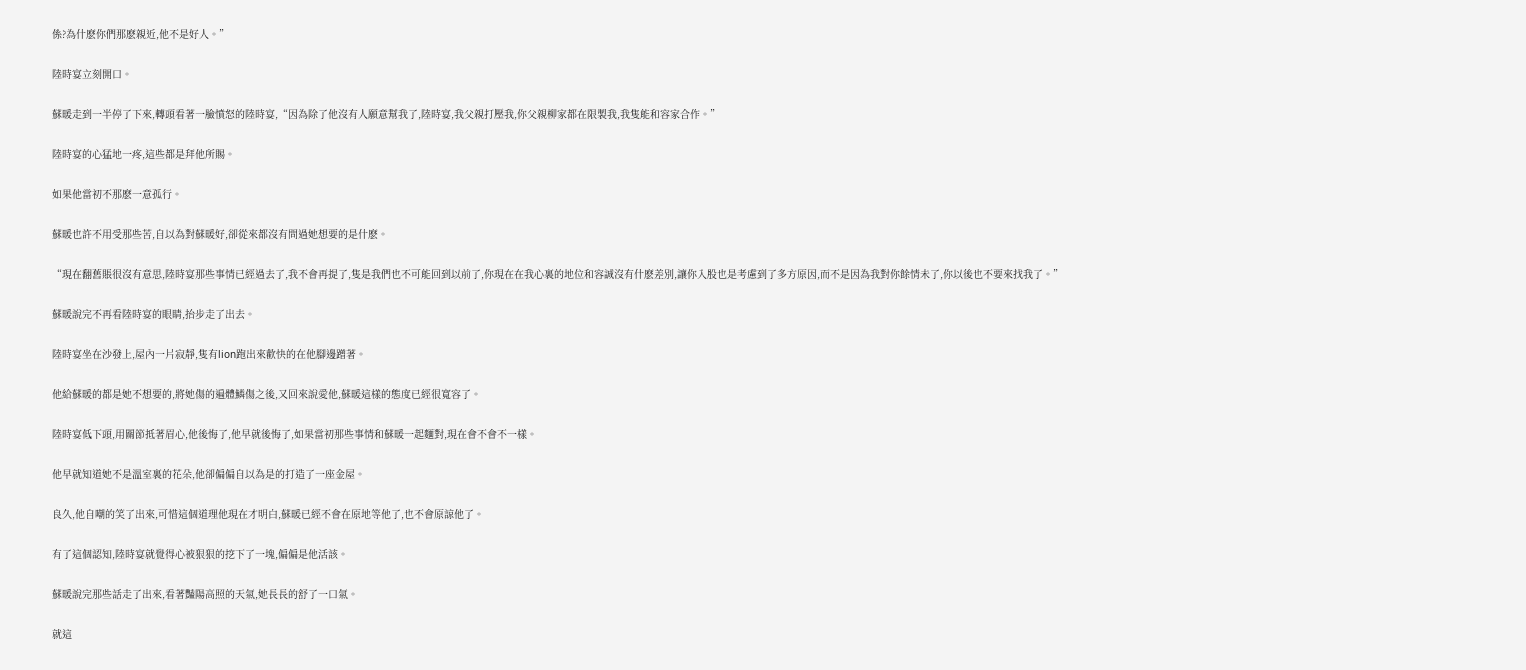係?為什麽你們那麽親近,他不是好人。”

陸時宴立刻開口。

蘇暖走到一半停了下來,轉頭看著一臉憤怒的陸時宴,“因為除了他沒有人願意幫我了,陸時宴,我父親打壓我,你父親柳家都在限製我,我隻能和容家合作。”

陸時宴的心猛地一疼,這些都是拜他所賜。

如果他當初不那麽一意孤行。

蘇暖也許不用受那些苦,自以為對蘇暖好,卻從來都沒有問過她想要的是什麽。

“現在翻舊賬很沒有意思,陸時宴那些事情已經過去了,我不會再提了,隻是我們也不可能回到以前了,你現在在我心裏的地位和容誠沒有什麽差別,讓你入股也是考慮到了多方原因,而不是因為我對你餘情未了,你以後也不要來找我了。”

蘇暖說完不再看陸時宴的眼睛,抬步走了出去。

陸時宴坐在沙發上,屋內一片寂靜,隻有lion跑出來歡快的在他腳邊蹭著。

他給蘇暖的都是她不想要的,將她傷的遍體鱗傷之後,又回來說愛他,蘇暖這樣的態度已經很寬容了。

陸時宴低下頭,用關節抵著眉心,他後悔了,他早就後悔了,如果當初那些事情和蘇暖一起麵對,現在會不會不一樣。

他早就知道她不是溫室裏的花朵,他卻偏偏自以為是的打造了一座金屋。

良久,他自嘲的笑了出來,可惜這個道理他現在才明白,蘇暖已經不會在原地等他了,也不會原諒他了。

有了這個認知,陸時宴就覺得心被狠狠的挖下了一塊,偏偏是他活該。

蘇暖說完那些話走了出來,看著豔陽高照的天氣,她長長的舒了一口氣。

就這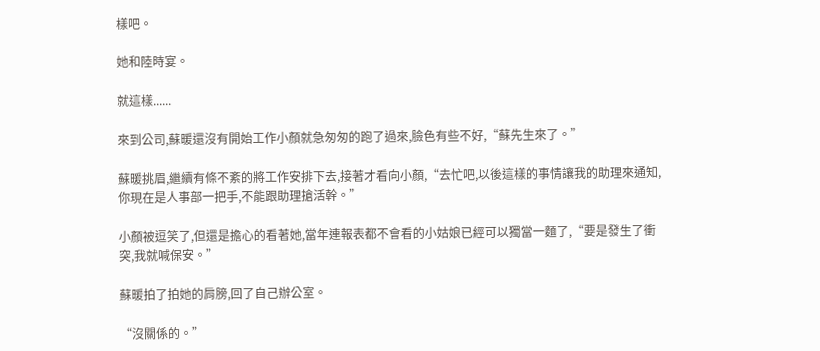樣吧。

她和陸時宴。

就這樣......

來到公司,蘇暖還沒有開始工作小顏就急匆匆的跑了過來,臉色有些不好,“蘇先生來了。”

蘇暖挑眉,繼續有條不紊的將工作安排下去,接著才看向小顏,“去忙吧,以後這樣的事情讓我的助理來通知,你現在是人事部一把手,不能跟助理搶活幹。”

小顏被逗笑了,但還是擔心的看著她,當年連報表都不會看的小姑娘已經可以獨當一麵了,“要是發生了衝突,我就喊保安。”

蘇暖拍了拍她的肩膀,回了自己辦公室。

“沒關係的。”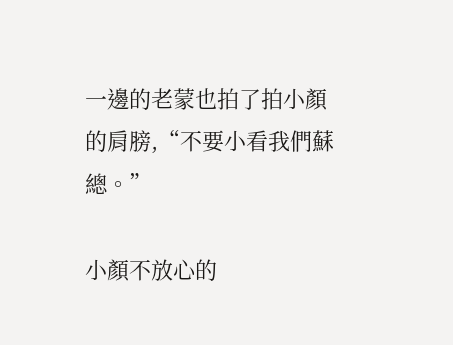一邊的老蒙也拍了拍小顏的肩膀,“不要小看我們蘇總。”

小顏不放心的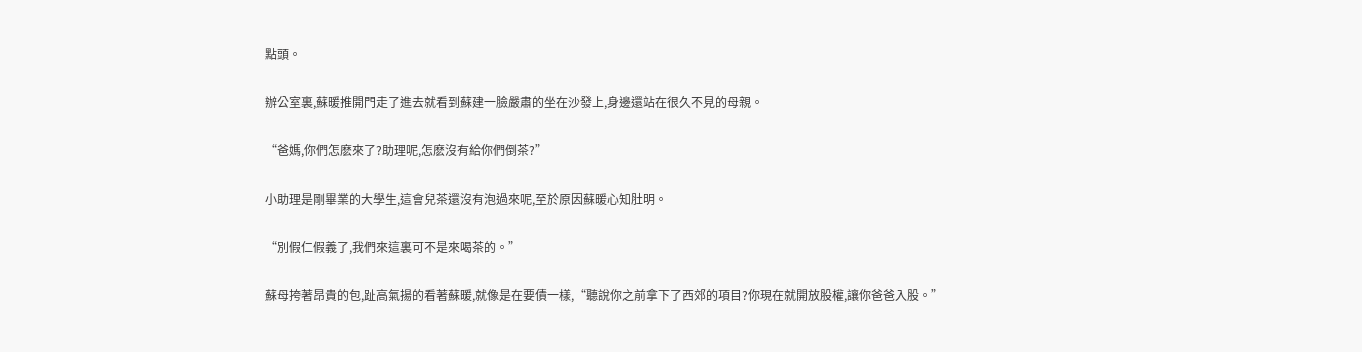點頭。

辦公室裏,蘇暖推開門走了進去就看到蘇建一臉嚴肅的坐在沙發上,身邊還站在很久不見的母親。

“爸媽,你們怎麽來了?助理呢,怎麽沒有給你們倒茶?”

小助理是剛畢業的大學生,這會兒茶還沒有泡過來呢,至於原因蘇暖心知肚明。

“別假仁假義了,我們來這裏可不是來喝茶的。”

蘇母挎著昂貴的包,趾高氣揚的看著蘇暖,就像是在要債一樣,“聽說你之前拿下了西郊的項目?你現在就開放股權,讓你爸爸入股。”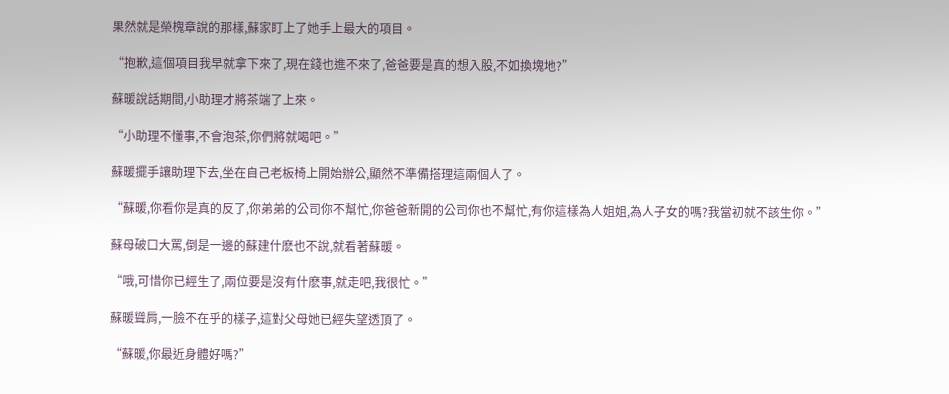果然就是榮槐章說的那樣,蘇家盯上了她手上最大的項目。

“抱歉,這個項目我早就拿下來了,現在錢也進不來了,爸爸要是真的想入股,不如換塊地?”

蘇暖說話期間,小助理才將茶端了上來。

“小助理不懂事,不會泡茶,你們將就喝吧。”

蘇暖擺手讓助理下去,坐在自己老板椅上開始辦公,顯然不準備搭理這兩個人了。

“蘇暖,你看你是真的反了,你弟弟的公司你不幫忙,你爸爸新開的公司你也不幫忙,有你這樣為人姐姐,為人子女的嗎?我當初就不該生你。”

蘇母破口大罵,倒是一邊的蘇建什麽也不說,就看著蘇暖。

“哦,可惜你已經生了,兩位要是沒有什麽事,就走吧,我很忙。”

蘇暖聳肩,一臉不在乎的樣子,這對父母她已經失望透頂了。

“蘇暖,你最近身體好嗎?”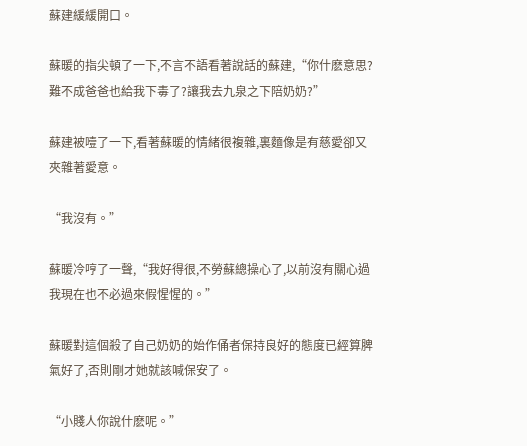蘇建緩緩開口。

蘇暖的指尖頓了一下,不言不語看著說話的蘇建,“你什麽意思?難不成爸爸也給我下毒了?讓我去九泉之下陪奶奶?”

蘇建被噎了一下,看著蘇暖的情緒很複雜,裏麵像是有慈愛卻又夾雜著愛意。

“我沒有。”

蘇暖冷哼了一聲,“我好得很,不勞蘇總操心了,以前沒有關心過我現在也不必過來假惺惺的。”

蘇暖對這個殺了自己奶奶的始作俑者保持良好的態度已經算脾氣好了,否則剛才她就該喊保安了。

“小賤人你說什麽呢。”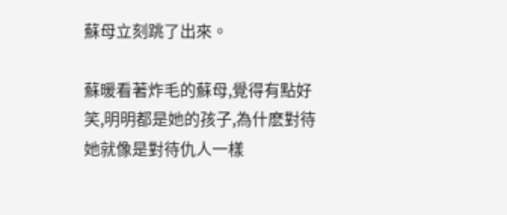蘇母立刻跳了出來。

蘇暖看著炸毛的蘇母,覺得有點好笑,明明都是她的孩子,為什麽對待她就像是對待仇人一樣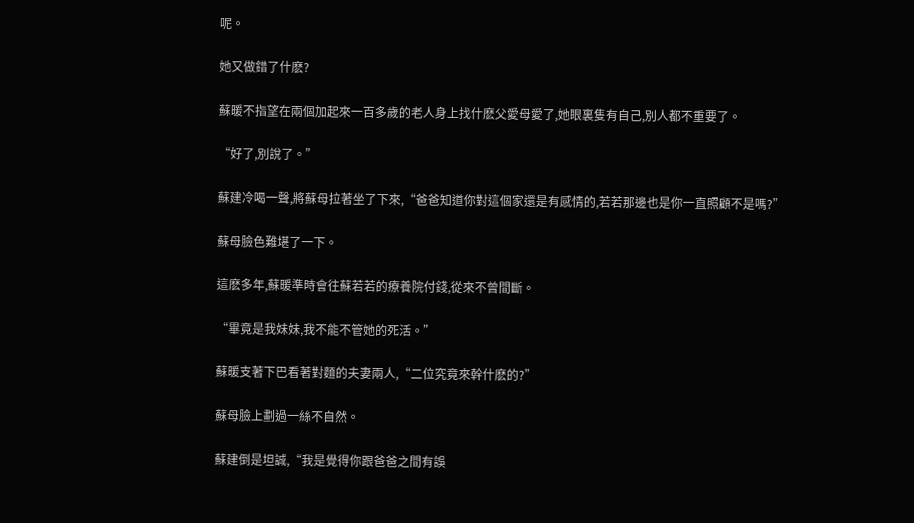呢。

她又做錯了什麽?

蘇暖不指望在兩個加起來一百多歲的老人身上找什麽父愛母愛了,她眼裏隻有自己,別人都不重要了。

“好了,別說了。”

蘇建冷喝一聲,將蘇母拉著坐了下來,“爸爸知道你對這個家還是有感情的,若若那邊也是你一直照顧不是嗎?”

蘇母臉色難堪了一下。

這麽多年,蘇暖準時會往蘇若若的療養院付錢,從來不曾間斷。

“畢竟是我妹妹,我不能不管她的死活。”

蘇暖支著下巴看著對麵的夫妻兩人,“二位究竟來幹什麽的?”

蘇母臉上劃過一絲不自然。

蘇建倒是坦誠,“我是覺得你跟爸爸之間有誤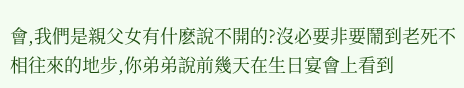會,我們是親父女有什麽說不開的?沒必要非要鬧到老死不相往來的地步,你弟弟說前幾天在生日宴會上看到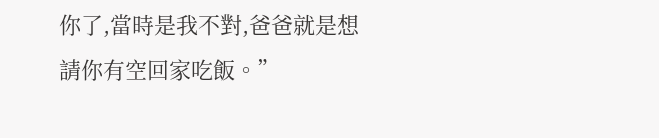你了,當時是我不對,爸爸就是想請你有空回家吃飯。”